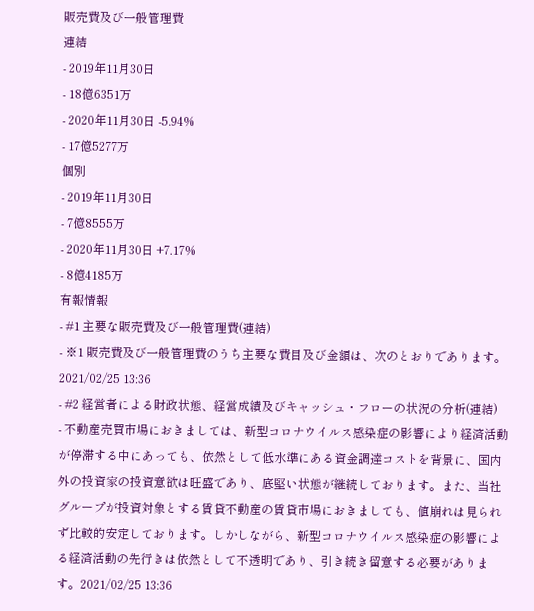販売費及び一般管理費
連結
- 2019年11月30日
- 18億6351万
- 2020年11月30日 -5.94%
- 17億5277万
個別
- 2019年11月30日
- 7億8555万
- 2020年11月30日 +7.17%
- 8億4185万
有報情報
- #1 主要な販売費及び一般管理費(連結)
- ※1 販売費及び一般管理費のうち主要な費目及び金額は、次のとおりであります。2021/02/25 13:36
- #2 経営者による財政状態、経営成績及びキャッシュ・フローの状況の分析(連結)
- 不動産売買市場におきましては、新型コロナウイルス感染症の影響により経済活動が停滞する中にあっても、依然として低水準にある資金調達コストを背景に、国内外の投資家の投資意欲は旺盛であり、底堅い状態が継続しております。また、当社グループが投資対象とする賃貸不動産の賃貸市場におきましても、値崩れは見られず比較的安定しております。しかしながら、新型コロナウイルス感染症の影響による経済活動の先行きは依然として不透明であり、引き続き留意する必要があります。2021/02/25 13:36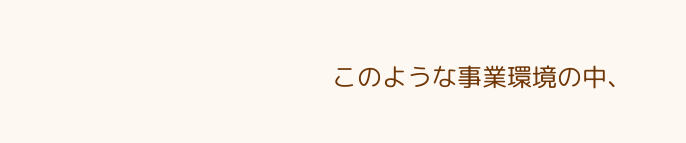このような事業環境の中、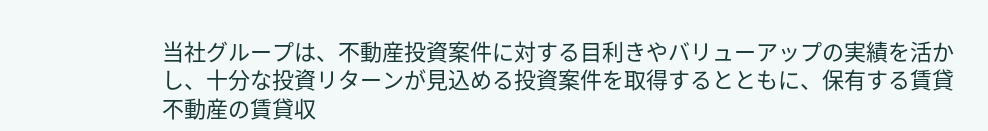当社グループは、不動産投資案件に対する目利きやバリューアップの実績を活かし、十分な投資リターンが見込める投資案件を取得するとともに、保有する賃貸不動産の賃貸収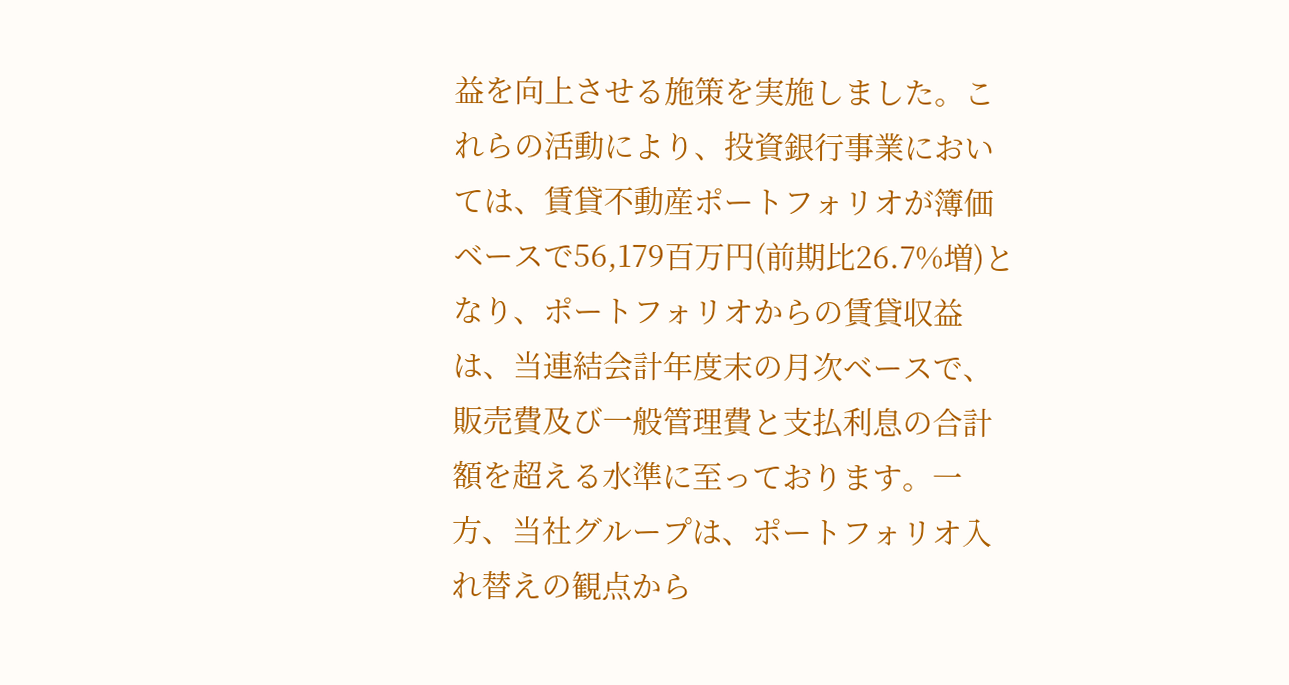益を向上させる施策を実施しました。これらの活動により、投資銀行事業においては、賃貸不動産ポートフォリオが簿価ベースで56,179百万円(前期比26.7%増)となり、ポートフォリオからの賃貸収益は、当連結会計年度末の月次ベースで、販売費及び一般管理費と支払利息の合計額を超える水準に至っております。一方、当社グループは、ポートフォリオ入れ替えの観点から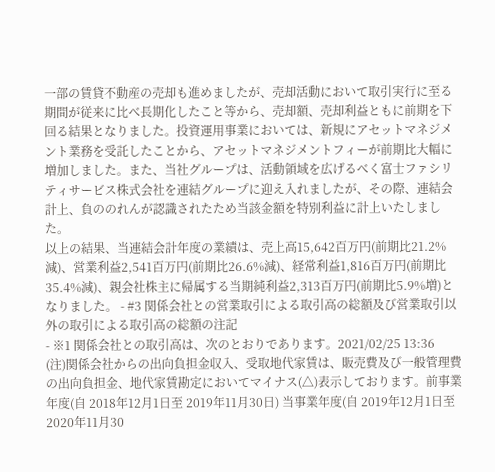一部の賃貸不動産の売却も進めましたが、売却活動において取引実行に至る期間が従来に比べ長期化したこと等から、売却額、売却利益ともに前期を下回る結果となりました。投資運用事業においては、新規にアセットマネジメント業務を受託したことから、アセットマネジメントフィーが前期比大幅に増加しました。また、当社グループは、活動領域を広げるべく富士ファシリティサービス株式会社を連結グループに迎え入れましたが、その際、連結会計上、負ののれんが認識されたため当該金額を特別利益に計上いたしました。
以上の結果、当連結会計年度の業績は、売上高15,642百万円(前期比21.2%減)、営業利益2,541百万円(前期比26.6%減)、経常利益1,816百万円(前期比35.4%減)、親会社株主に帰属する当期純利益2,313百万円(前期比5.9%増)となりました。 - #3 関係会社との営業取引による取引高の総額及び営業取引以外の取引による取引高の総額の注記
- ※1 関係会社との取引高は、次のとおりであります。2021/02/25 13:36
(注)関係会社からの出向負担金収入、受取地代家賃は、販売費及び一般管理費の出向負担金、地代家賃勘定においてマイナス(△)表示しております。前事業年度(自 2018年12月1日至 2019年11月30日) 当事業年度(自 2019年12月1日至 2020年11月30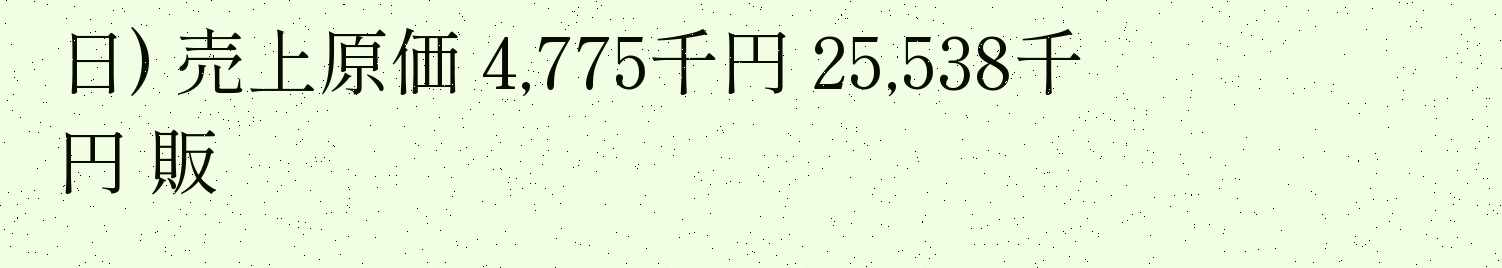日) 売上原価 4,775千円 25,538千円 販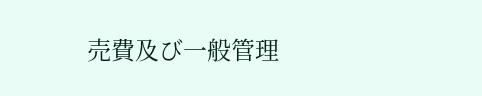売費及び一般管理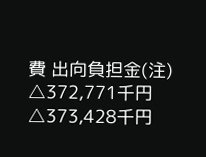費 出向負担金(注) △372,771千円 △373,428千円